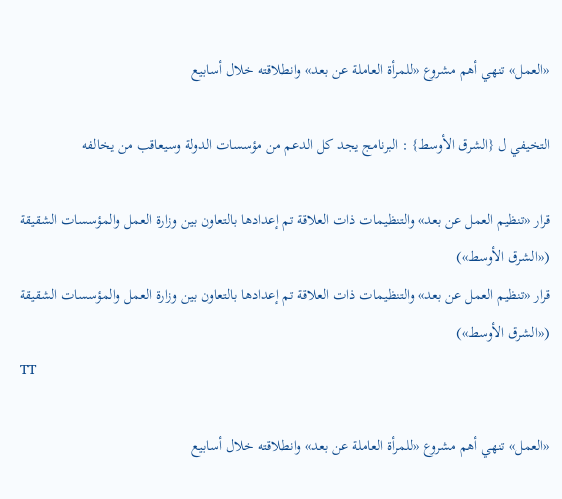«العمل» تنهي أهم مشروع «للمرأة العاملة عن بعد» وانطلاقته خلال أسابيع

التخيفي ل {الشرق الأوسط} : البرنامج يجد كل الدعم من مؤسسات الدولة وسيعاقب من يخالفه

قرار «تنظيم العمل عن بعد» والتنظيمات ذات العلاقة تم إعدادها بالتعاون بين وزارة العمل والمؤسسات الشقيقة («الشرق الأوسط»)
قرار «تنظيم العمل عن بعد» والتنظيمات ذات العلاقة تم إعدادها بالتعاون بين وزارة العمل والمؤسسات الشقيقة («الشرق الأوسط»)
TT

«العمل» تنهي أهم مشروع «للمرأة العاملة عن بعد» وانطلاقته خلال أسابيع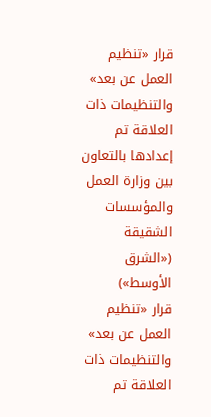قرار «تنظيم العمل عن بعد» والتنظيمات ذات العلاقة تم إعدادها بالتعاون بين وزارة العمل والمؤسسات الشقيقة («الشرق الأوسط»)
قرار «تنظيم العمل عن بعد» والتنظيمات ذات العلاقة تم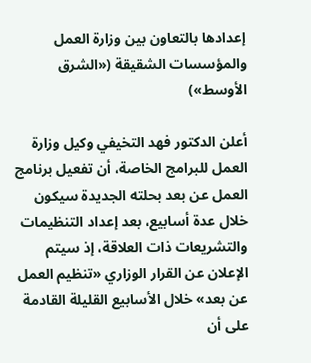إعدادها بالتعاون بين وزارة العمل والمؤسسات الشقيقة («الشرق الأوسط»)

أعلن الدكتور فهد التخيفي وكيل وزارة العمل للبرامج الخاصة، أن تفعيل برنامج العمل عن بعد بحلته الجديدة سيكون خلال عدة أسابيع، بعد إعداد التنظيمات والتشريعات ذات العلاقة، إذ سيتم الإعلان عن القرار الوزاري «تنظيم العمل عن بعد» خلال الأسابيع القليلة القادمة على أن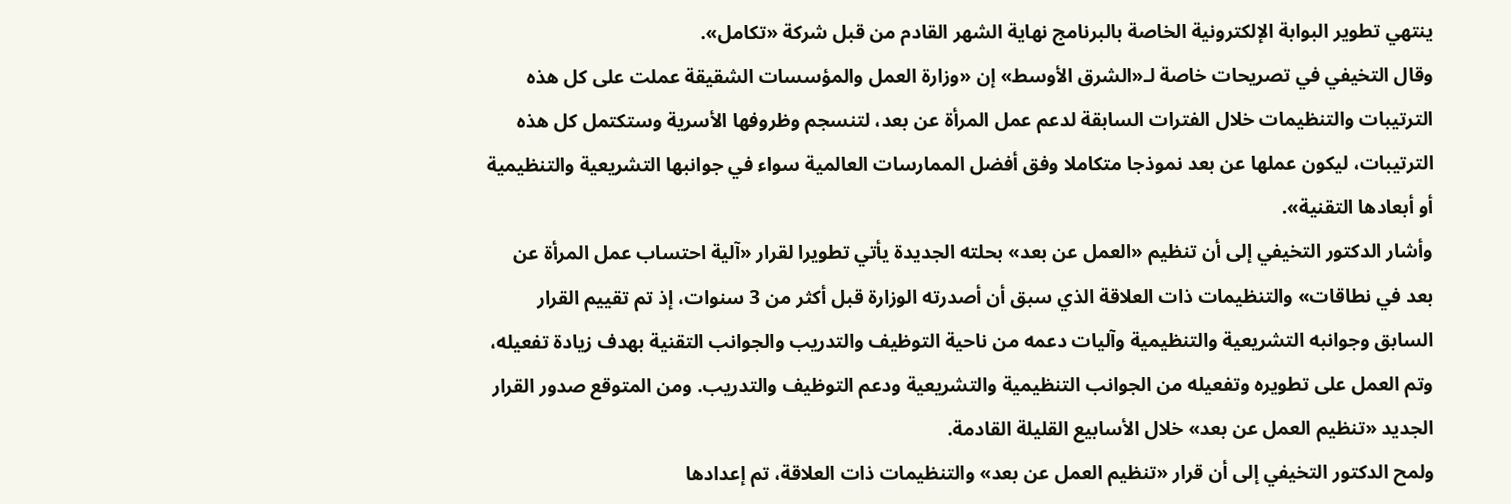ينتهي تطوير البوابة الإلكترونية الخاصة بالبرنامج نهاية الشهر القادم من قبل شركة «تكامل».
وقال التخيفي في تصريحات خاصة لـ«الشرق الأوسط» إن «وزارة العمل والمؤسسات الشقيقة عملت على كل هذه الترتيبات والتنظيمات خلال الفترات السابقة لدعم عمل المرأة عن بعد، لتنسجم وظروفها الأسرية وستكتمل كل هذه الترتيبات، ليكون عملها عن بعد نموذجا متكاملا وفق أفضل الممارسات العالمية سواء في جوانبها التشريعية والتنظيمية أو أبعادها التقنية».
وأشار الدكتور التخيفي إلى أن تنظيم «العمل عن بعد» بحلته الجديدة يأتي تطويرا لقرار «آلية احتساب عمل المرأة عن بعد في نطاقات» والتنظيمات ذات العلاقة الذي سبق أن أصدرته الوزارة قبل أكثر من 3 سنوات، إذ تم تقييم القرار السابق وجوانبه التشريعية والتنظيمية وآليات دعمه من ناحية التوظيف والتدريب والجوانب التقنية بهدف زيادة تفعيله، وتم العمل على تطويره وتفعيله من الجوانب التنظيمية والتشريعية ودعم التوظيف والتدريب. ومن المتوقع صدور القرار الجديد «تنظيم العمل عن بعد» خلال الأسابيع القليلة القادمة.
ولمح الدكتور التخيفي إلى أن قرار «تنظيم العمل عن بعد» والتنظيمات ذات العلاقة، تم إعدادها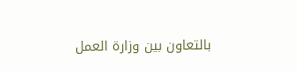بالتعاون بين وزارة العمل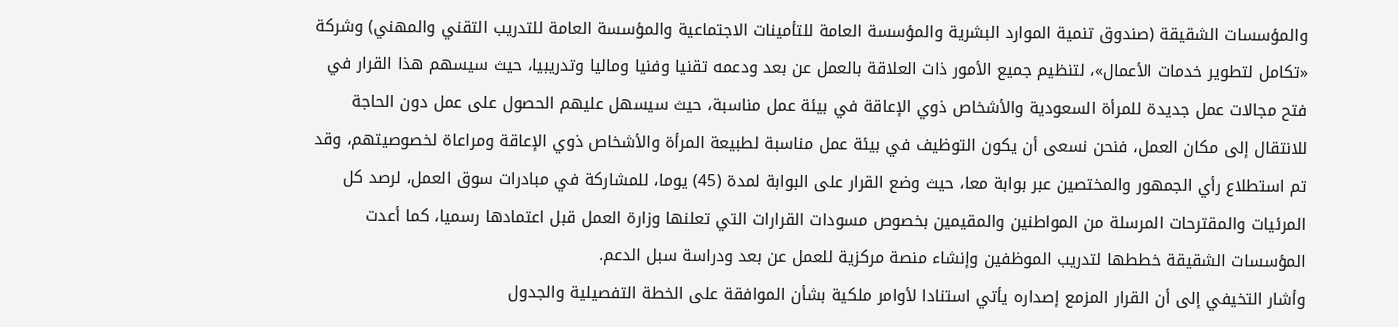والمؤسسات الشقيقة (صندوق تنمية الموارد البشرية والمؤسسة العامة للتأمينات الاجتماعية والمؤسسة العامة للتدريب التقني والمهني) وشركة «تكامل لتطوير خدمات الأعمال»، لتنظيم جميع الأمور ذات العلاقة بالعمل عن بعد ودعمه تقنيا وفنيا وماليا وتدريبيا، حيث سيسهم هذا القرار في فتح مجالات عمل جديدة للمرأة السعودية والأشخاص ذوي الإعاقة في بيئة عمل مناسبة، حيث سيسهل عليهم الحصول على عمل دون الحاجة للانتقال إلى مكان العمل، فنحن نسعى أن يكون التوظيف في بيئة عمل مناسبة لطبيعة المرأة والأشخاص ذوي الإعاقة ومراعاة لخصوصيتهم، وقد تم استطلاع رأي الجمهور والمختصين عبر بوابة معا، حيث وضع القرار على البوابة لمدة (45) يوما، للمشاركة في مبادرات سوق العمل، لرصد كل المرئيات والمقترحات المرسلة من المواطنين والمقيمين بخصوص مسودات القرارات التي تعلنها وزارة العمل قبل اعتمادها رسميا، كما أعدت المؤسسات الشقيقة خططها لتدريب الموظفين وإنشاء منصة مركزية للعمل عن بعد ودراسة سبل الدعم.
وأشار التخيفي إلى أن القرار المزمع إصداره يأتي استنادا لأوامر ملكية بشأن الموافقة على الخطة التفصيلية والجدول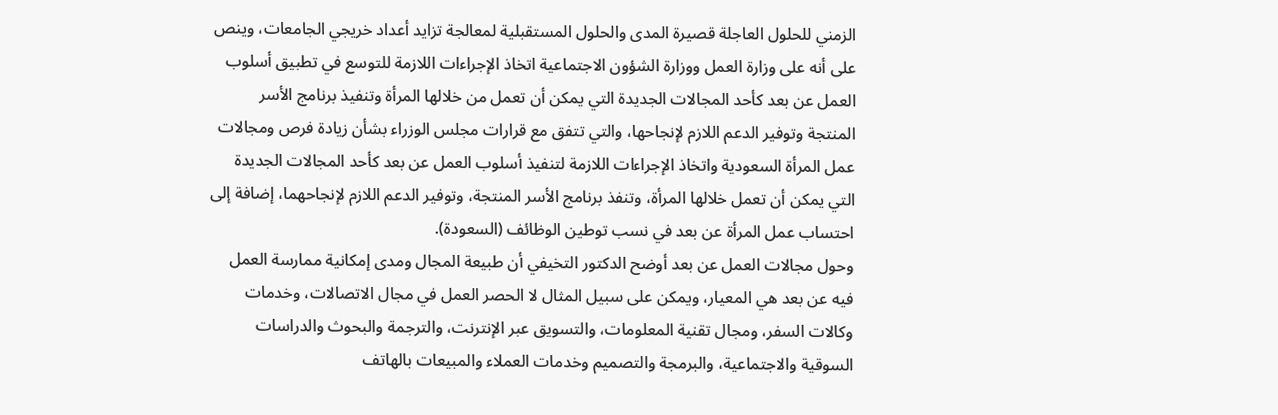الزمني للحلول العاجلة قصيرة المدى والحلول المستقبلية لمعالجة تزايد أعداد خريجي الجامعات، وينص على أنه على وزارة العمل ووزارة الشؤون الاجتماعية اتخاذ الإجراءات اللازمة للتوسع في تطبيق أسلوب العمل عن بعد كأحد المجالات الجديدة التي يمكن أن تعمل من خلالها المرأة وتنفيذ برنامج الأسر المنتجة وتوفير الدعم اللازم لإنجاحها، والتي تتفق مع قرارات مجلس الوزراء بشأن زيادة فرص ومجالات عمل المرأة السعودية واتخاذ الإجراءات اللازمة لتنفيذ أسلوب العمل عن بعد كأحد المجالات الجديدة التي يمكن أن تعمل خلالها المرأة، وتنفذ برنامج الأسر المنتجة، وتوفير الدعم اللازم لإنجاحهما، إضافة إلى احتساب عمل المرأة عن بعد في نسب توطين الوظائف (السعودة).
وحول مجالات العمل عن بعد أوضح الدكتور التخيفي أن طبيعة المجال ومدى إمكانية ممارسة العمل فيه عن بعد هي المعيار، ويمكن على سبيل المثال لا الحصر العمل في مجال الاتصالات، وخدمات وكالات السفر، ومجال تقنية المعلومات، والتسويق عبر الإنترنت، والترجمة والبحوث والدراسات السوقية والاجتماعية، والبرمجة والتصميم وخدمات العملاء والمبيعات بالهاتف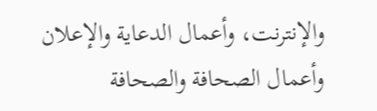والإنترنت، وأعمال الدعاية والإعلان وأعمال الصحافة والصحافة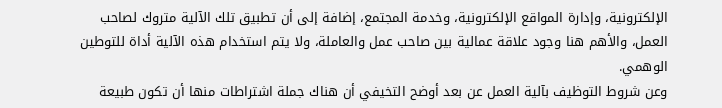الإلكترونية، وإدارة المواقع الإلكترونية، وخدمة المجتمع، إضافة إلى أن تطبيق تلك الآلية متروك لصاحب العمل، والأهم هنا وجود علاقة عمالية بين صاحب عمل والعاملة، ولا يتم استخدام هذه الآلية أداة للتوطين الوهمي.
وعن شروط التوظيف بآلية العمل عن بعد أوضح التخيفي أن هناك جملة اشتراطات منها أن تكون طبيعة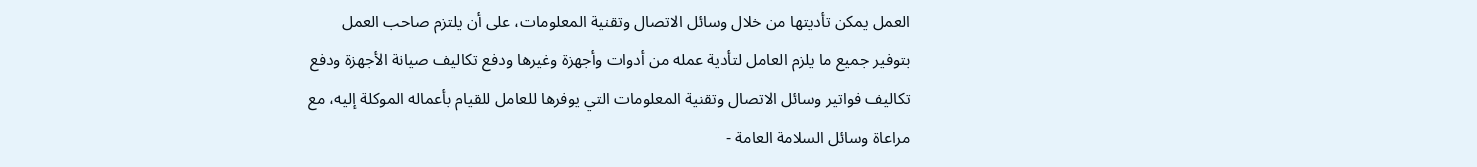العمل يمكن تأديتها من خلال وسائل الاتصال وتقنية المعلومات، على أن يلتزم صاحب العمل بتوفير جميع ما يلزم العامل لتأدية عمله من أدوات وأجهزة وغيرها ودفع تكاليف صيانة الأجهزة ودفع تكاليف فواتير وسائل الاتصال وتقنية المعلومات التي يوفرها للعامل للقيام بأعماله الموكلة إليه، مع مراعاة وسائل السلامة العامة -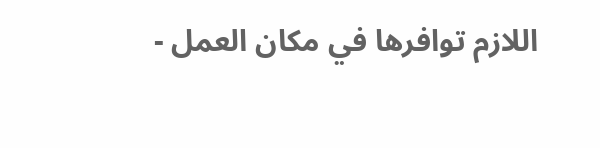اللازم توافرها في مكان العمل -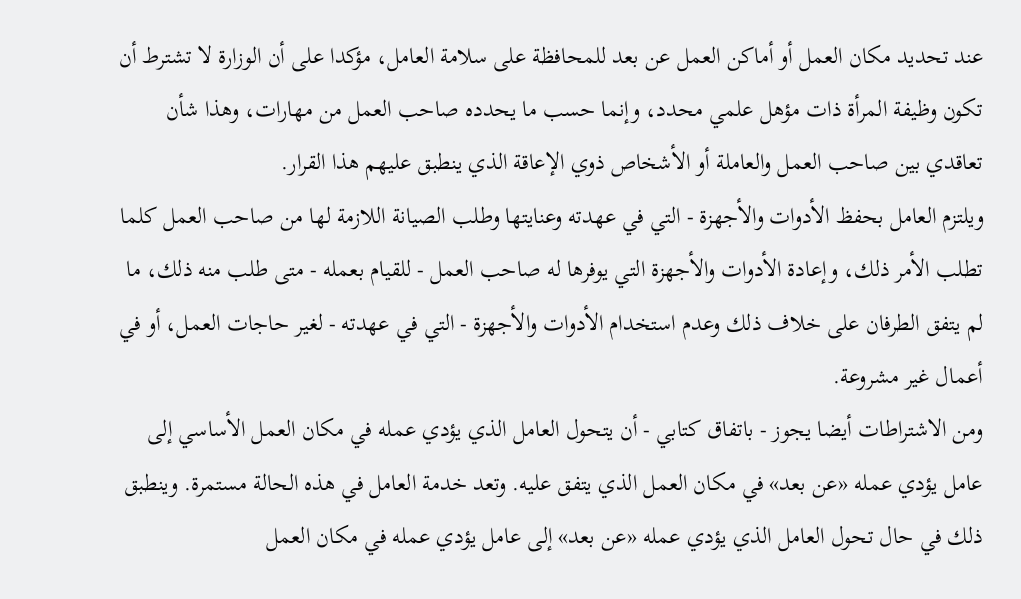عند تحديد مكان العمل أو أماكن العمل عن بعد للمحافظة على سلامة العامل، مؤكدا على أن الوزارة لا تشترط أن تكون وظيفة المرأة ذات مؤهل علمي محدد، وإنما حسب ما يحدده صاحب العمل من مهارات، وهذا شأن تعاقدي بين صاحب العمل والعاملة أو الأشخاص ذوي الإعاقة الذي ينطبق عليهم هذا القرار.
ويلتزم العامل بحفظ الأدوات والأجهزة - التي في عهدته وعنايتها وطلب الصيانة اللازمة لها من صاحب العمل كلما تطلب الأمر ذلك، وإعادة الأدوات والأجهزة التي يوفرها له صاحب العمل - للقيام بعمله - متى طلب منه ذلك، ما لم يتفق الطرفان على خلاف ذلك وعدم استخدام الأدوات والأجهزة - التي في عهدته - لغير حاجات العمل، أو في أعمال غير مشروعة.
ومن الاشتراطات أيضا يجوز - باتفاق كتابي - أن يتحول العامل الذي يؤدي عمله في مكان العمل الأساسي إلى عامل يؤدي عمله «عن بعد» في مكان العمل الذي يتفق عليه. وتعد خدمة العامل في هذه الحالة مستمرة. وينطبق ذلك في حال تحول العامل الذي يؤدي عمله «عن بعد» إلى عامل يؤدي عمله في مكان العمل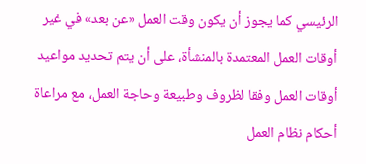الرئيسي كما يجوز أن يكون وقت العمل «عن بعد» في غير أوقات العمل المعتمدة بالمنشأة، على أن يتم تحديد مواعيد أوقات العمل وفقا لظروف وطبيعة وحاجة العمل، مع مراعاة أحكام نظام العمل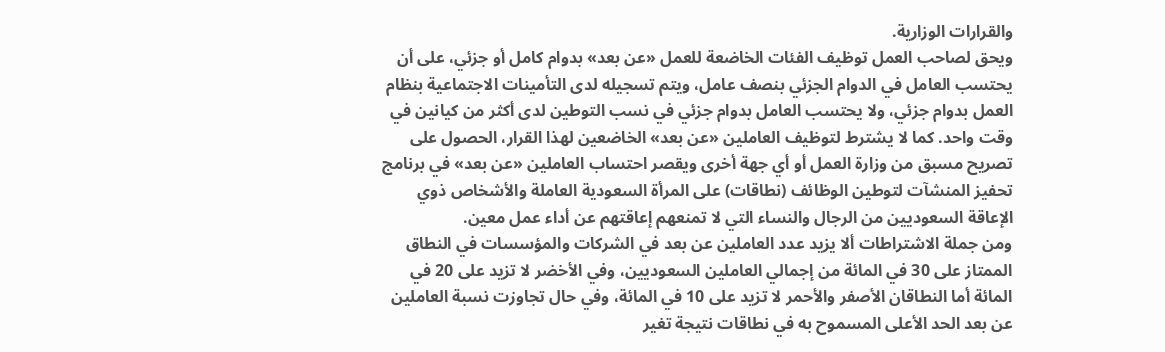والقرارات الوزارية.
ويحق لصاحب العمل توظيف الفئات الخاضعة للعمل «عن بعد» بدوام كامل أو جزئي، على أن يحتسب العامل في الدوام الجزئي بنصف عامل، ويتم تسجيله لدى التأمينات الاجتماعية بنظام العمل بدوام جزئي، ولا يحتسب العامل بدوام جزئي في نسب التوطين لدى أكثر من كيانين في وقت واحد. كما لا يشترط لتوظيف العاملين «عن بعد» الخاضعين لهذا القرار، الحصول على تصريح مسبق من وزارة العمل أو أي جهة أخرى ويقصر احتساب العاملين «عن بعد» في برنامج تحفيز المنشآت لتوطين الوظائف (نطاقات) على المرأة السعودية العاملة والأشخاص ذوي الإعاقة السعوديين من الرجال والنساء التي لا تمنعهم إعاقتهم عن أداء عمل معين.
ومن جملة الاشتراطات ألا يزيد عدد العاملين عن بعد في الشركات والمؤسسات في النطاق الممتاز على 30 في المائة من إجمالي العاملين السعوديين، وفي الأخضر لا تزيد على 20 في المائة أما النطاقان الأصفر والأحمر لا تزيد على 10 في المائة، وفي حال تجاوزت نسبة العاملين عن بعد الحد الأعلى المسموح به في نطاقات نتيجة تغير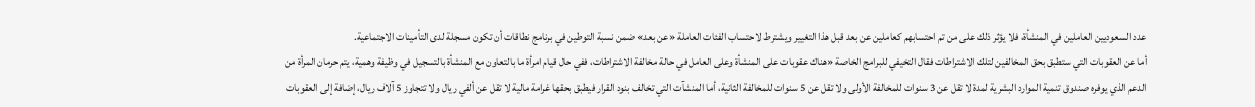عدد السعوديين العاملين في المنشأة، فلا يؤثر ذلك على من تم احتسابهم كعاملين عن بعد قبل هذا التغيير ويشترط لاحتساب الفئات العاملة «عن بعد» ضمن نسبة التوطين في برنامج نطاقات أن تكون مسجلة لدى التأمينات الاجتماعية.
أما عن العقوبات التي ستطبق بحق المخالفين لتلك الاشتراطات فقال التخيفي للبرامج الخاصة «هناك عقوبات على المنشأة وعلى العامل في حالة مخالفة الاشتراطات، ففي حال قيام امرأة ما بالتعاون مع المنشأة بالتسجيل في وظيفة وهمية، يتم حرمان المرأة من الدعم الذي يوفره صندوق تنمية الموارد البشرية لمدة لا تقل عن 3 سنوات للمخالفة الأولى ولا تقل عن 5 سنوات للمخالفة الثانية، أما المنشآت التي تخالف بنود القرار فيطبق بحقها غرامة مالية لا تقل عن ألفي ريال ولا تتجاوز 5 آلاف ريال، إضافة إلى العقوبات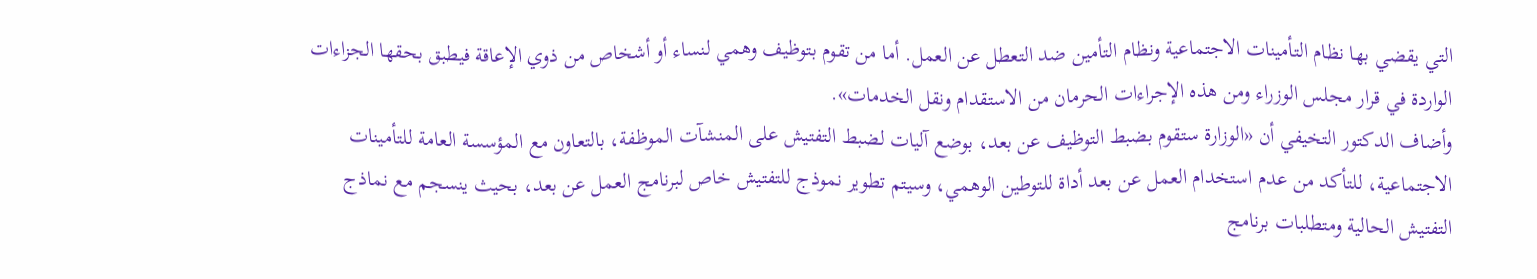التي يقضي بها نظام التأمينات الاجتماعية ونظام التأمين ضد التعطل عن العمل. أما من تقوم بتوظيف وهمي لنساء أو أشخاص من ذوي الإعاقة فيطبق بحقها الجزاءات الواردة في قرار مجلس الوزراء ومن هذه الإجراءات الحرمان من الاستقدام ونقل الخدمات».
وأضاف الدكتور التخيفي أن «الوزارة ستقوم بضبط التوظيف عن بعد، بوضع آليات لضبط التفتيش على المنشآت الموظفة، بالتعاون مع المؤسسة العامة للتأمينات الاجتماعية، للتأكد من عدم استخدام العمل عن بعد أداة للتوطين الوهمي، وسيتم تطوير نموذج للتفتيش خاص لبرنامج العمل عن بعد، بحيث ينسجم مع نماذج التفتيش الحالية ومتطلبات برنامج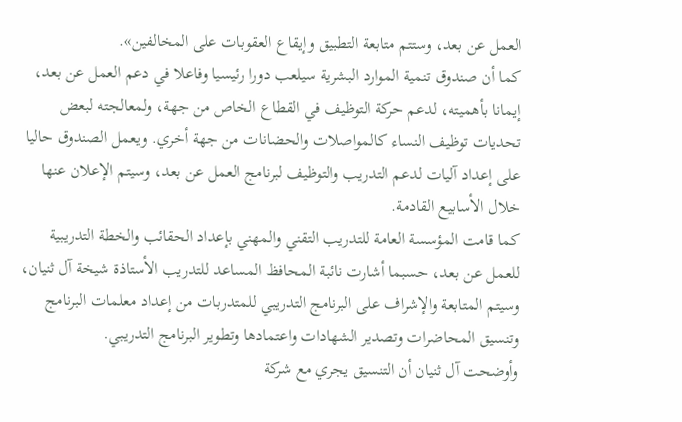العمل عن بعد، وستتم متابعة التطبيق وإيقاع العقوبات على المخالفين».
كما أن صندوق تنمية الموارد البشرية سيلعب دورا رئيسيا وفاعلا في دعم العمل عن بعد، إيمانا بأهميته، لدعم حركة التوظيف في القطاع الخاص من جهة، ولمعالجته لبعض تحديات توظيف النساء كالمواصلات والحضانات من جهة أخري. ويعمل الصندوق حاليا على إعداد آليات لدعم التدريب والتوظيف لبرنامج العمل عن بعد، وسيتم الإعلان عنها خلال الأسابيع القادمة.
كما قامت المؤسسة العامة للتدريب التقني والمهني بإعداد الحقائب والخطة التدريبية للعمل عن بعد، حسبما أشارت نائبة المحافظ المساعد للتدريب الأستاذة شيخة آل ثنيان، وسيتم المتابعة والإشراف على البرنامج التدريبي للمتدربات من إعداد معلمات البرنامج وتنسيق المحاضرات وتصدير الشهادات واعتمادها وتطوير البرنامج التدريبي.
وأوضحت آل ثنيان أن التنسيق يجري مع شركة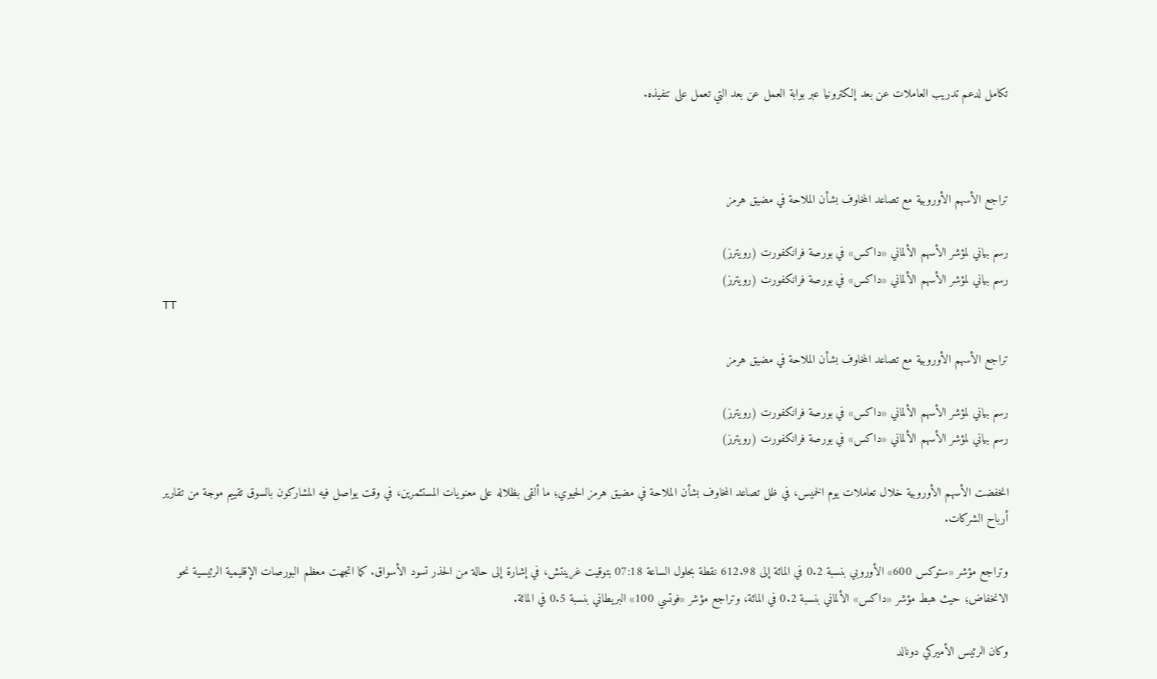تكامل لدعم تدريب العاملات عن بعد إلكترونيا عبر بوابة العمل عن بعد التي تعمل على تنفيذه.



تراجع الأسهم الأوروبية مع تصاعد المخاوف بشأن الملاحة في مضيق هرمز

رسم بياني لمؤشر الأسهم الألماني «داكس» في بورصة فرانكفورت (رويترز)
رسم بياني لمؤشر الأسهم الألماني «داكس» في بورصة فرانكفورت (رويترز)
TT

تراجع الأسهم الأوروبية مع تصاعد المخاوف بشأن الملاحة في مضيق هرمز

رسم بياني لمؤشر الأسهم الألماني «داكس» في بورصة فرانكفورت (رويترز)
رسم بياني لمؤشر الأسهم الألماني «داكس» في بورصة فرانكفورت (رويترز)

انخفضت الأسهم الأوروبية خلال تعاملات يوم الخميس، في ظل تصاعد المخاوف بشأن الملاحة في مضيق هرمز الحيوي؛ ما ألقى بظلاله على معنويات المستثمرين، في وقت يواصل فيه المشاركون بالسوق تقييم موجة من تقارير أرباح الشركات.

وتراجع مؤشر «ستوكس 600» الأوروبي بنسبة 0.2 في المائة إلى 612.98 نقطة بحلول الساعة 07:18 بتوقيت غرينتش، في إشارة إلى حالة من الحذر تسود الأسواق. كما اتجهت معظم البورصات الإقليمية الرئيسية نحو الانخفاض؛ حيث هبط مؤشر «داكس» الألماني بنسبة 0.2 في المائة، وتراجع مؤشر «فوتسي 100» البريطاني بنسبة 0.5 في المائة.

وكان الرئيس الأميركي دونالد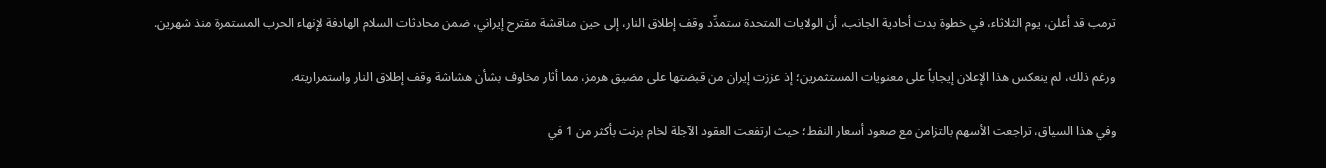ترمب قد أعلن، يوم الثلاثاء، في خطوة بدت أحادية الجانب، أن الولايات المتحدة ستمدِّد وقف إطلاق النار، إلى حين مناقشة مقترح إيراني، ضمن محادثات السلام الهادفة لإنهاء الحرب المستمرة منذ شهرين.

ورغم ذلك، لم ينعكس هذا الإعلان إيجاباً على معنويات المستثمرين؛ إذ عززت إيران من قبضتها على مضيق هرمز، مما أثار مخاوف بشأن هشاشة وقف إطلاق النار واستمراريته.

وفي هذا السياق، تراجعت الأسهم بالتزامن مع صعود أسعار النفط؛ حيث ارتفعت العقود الآجلة لخام برنت بأكثر من 1 في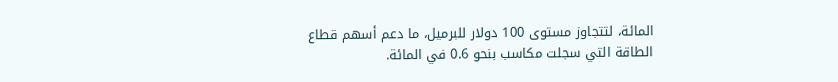المائة، لتتجاوز مستوى 100 دولار للبرميل، ما دعم أسهم قطاع الطاقة التي سجلت مكاسب بنحو 0.6 في المائة.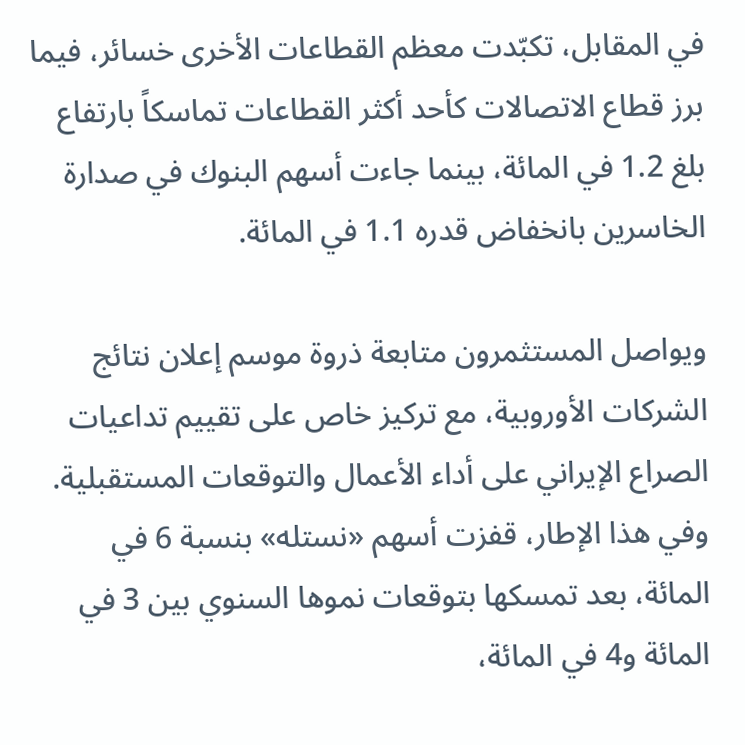في المقابل، تكبّدت معظم القطاعات الأخرى خسائر، فيما برز قطاع الاتصالات كأحد أكثر القطاعات تماسكاً بارتفاع بلغ 1.2 في المائة، بينما جاءت أسهم البنوك في صدارة الخاسرين بانخفاض قدره 1.1 في المائة.

ويواصل المستثمرون متابعة ذروة موسم إعلان نتائج الشركات الأوروبية، مع تركيز خاص على تقييم تداعيات الصراع الإيراني على أداء الأعمال والتوقعات المستقبلية. وفي هذا الإطار، قفزت أسهم «نستله» بنسبة 6 في المائة، بعد تمسكها بتوقعات نموها السنوي بين 3 في المائة و4 في المائة،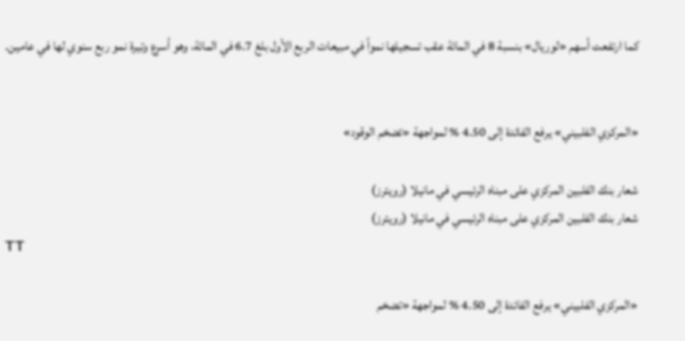كما ارتفعت أسهم «لوريال» بنسبة 8 في المائة عقب تسجيلها نمواً في مبيعات الربع الأول بلغ 6.7 في المائة، وهو أسرع وتيرة نمو ربع سنوي لها في عامين.


«المركزي الفلبيني» يرفع الفائدة إلى 4.50 % لمواجهة «تضخم الوقود»

شعار بنك الفلبين المركزي على مبناه الرئيسي في مانيلا (رويترز)
شعار بنك الفلبين المركزي على مبناه الرئيسي في مانيلا (رويترز)
TT

«المركزي الفلبيني» يرفع الفائدة إلى 4.50 % لمواجهة «تضخم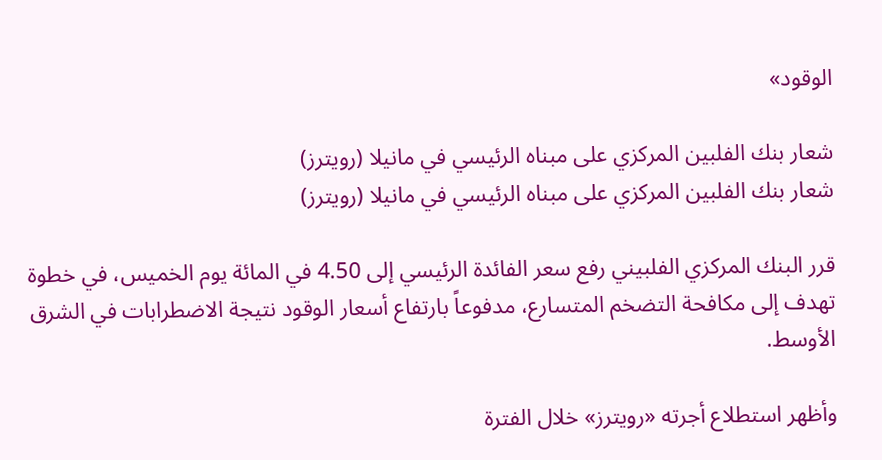الوقود»

شعار بنك الفلبين المركزي على مبناه الرئيسي في مانيلا (رويترز)
شعار بنك الفلبين المركزي على مبناه الرئيسي في مانيلا (رويترز)

قرر البنك المركزي الفلبيني رفع سعر الفائدة الرئيسي إلى 4.50 في المائة يوم الخميس، في خطوة تهدف إلى مكافحة التضخم المتسارع، مدفوعاً بارتفاع أسعار الوقود نتيجة الاضطرابات في الشرق الأوسط.

وأظهر استطلاع أجرته «رويترز» خلال الفترة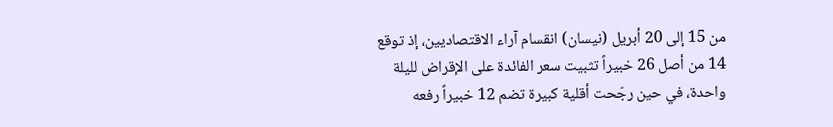من 15 إلى 20 أبريل (نيسان) انقسام آراء الاقتصاديين، إذ توقع 14 من أصل 26 خبيراً تثبيت سعر الفائدة على الإقراض لليلة واحدة، في حين رجّحت أقلية كبيرة تضم 12 خبيراً رفعه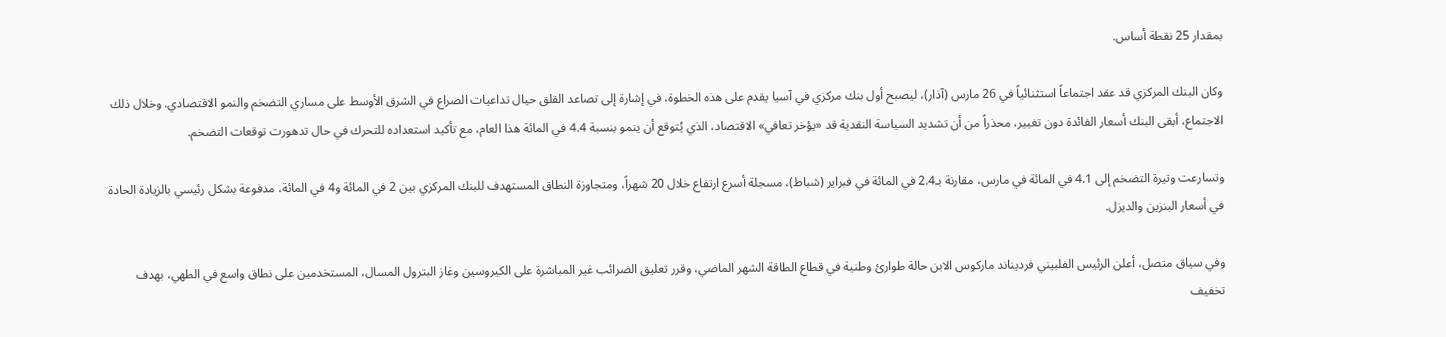بمقدار 25 نقطة أساس.

وكان البنك المركزي قد عقد اجتماعاً استثنائياً في 26 مارس (آذار)، ليصبح أول بنك مركزي في آسيا يقدم على هذه الخطوة، في إشارة إلى تصاعد القلق حيال تداعيات الصراع في الشرق الأوسط على مساري التضخم والنمو الاقتصادي. وخلال ذلك الاجتماع، أبقى البنك أسعار الفائدة دون تغيير، محذراً من أن تشديد السياسة النقدية قد «يؤخر تعافي» الاقتصاد، الذي يُتوقع أن ينمو بنسبة 4.4 في المائة هذا العام، مع تأكيد استعداده للتحرك في حال تدهورت توقعات التضخم.

وتسارعت وتيرة التضخم إلى 4.1 في المائة في مارس، مقارنة بـ2.4 في المائة في فبراير (شباط)، مسجلة أسرع ارتفاع خلال 20 شهراً، ومتجاوزة النطاق المستهدف للبنك المركزي بين 2 في المائة و4 في المائة، مدفوعة بشكل رئيسي بالزيادة الحادة في أسعار البنزين والديزل.

وفي سياق متصل، أعلن الرئيس الفلبيني فرديناند ماركوس الابن حالة طوارئ وطنية في قطاع الطاقة الشهر الماضي، وقرر تعليق الضرائب غير المباشرة على الكيروسين وغاز البترول المسال، المستخدمين على نطاق واسع في الطهي، بهدف تخفيف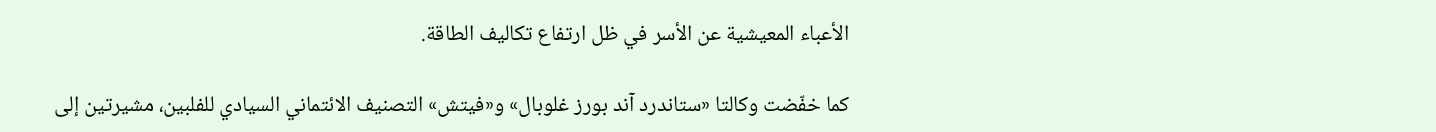الأعباء المعيشية عن الأسر في ظل ارتفاع تكاليف الطاقة.

كما خفّضت وكالتا «ستاندرد آند بورز غلوبال» و«فيتش» التصنيف الائتماني السيادي للفلبين، مشيرتين إلى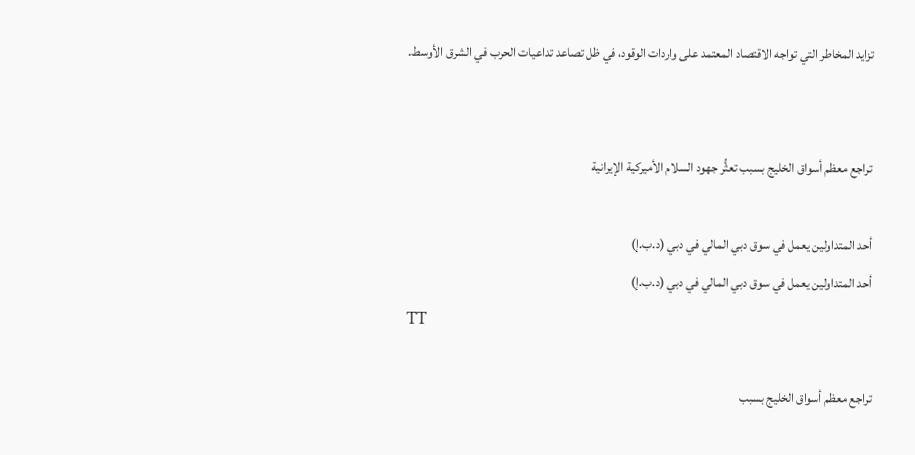تزايد المخاطر التي تواجه الاقتصاد المعتمد على واردات الوقود، في ظل تصاعد تداعيات الحرب في الشرق الأوسط.


تراجع معظم أسواق الخليج بسبب تعثُّر جهود السلام الأميركية الإيرانية

أحد المتداولين يعمل في سوق دبي المالي في دبي (د.ب.إ)
أحد المتداولين يعمل في سوق دبي المالي في دبي (د.ب.إ)
TT

تراجع معظم أسواق الخليج بسبب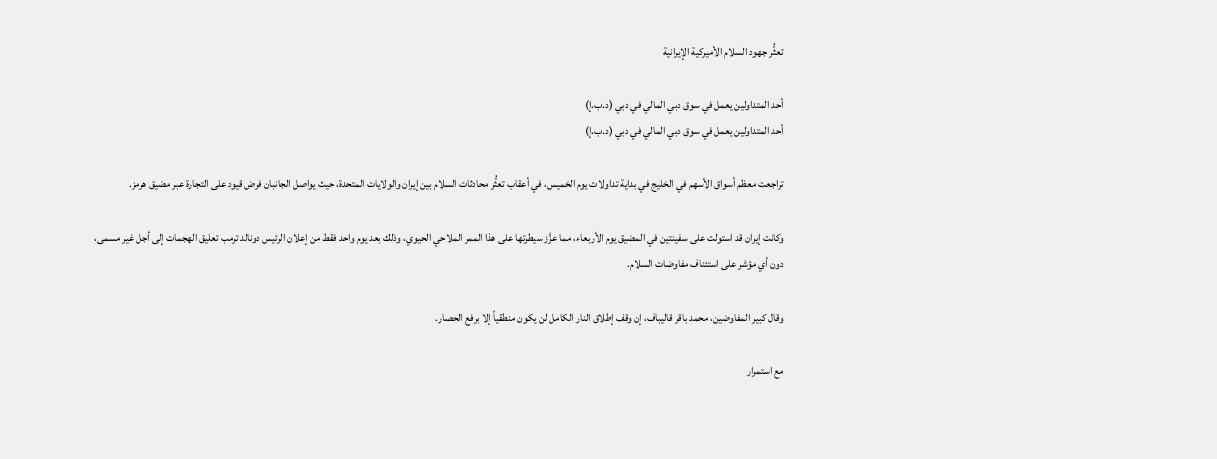تعثُّر جهود السلام الأميركية الإيرانية

أحد المتداولين يعمل في سوق دبي المالي في دبي (د.ب.إ)
أحد المتداولين يعمل في سوق دبي المالي في دبي (د.ب.إ)

تراجعت معظم أسواق الأسهم في الخليج في بداية تداولات يوم الخميس، في أعقاب تعثُّر محادثات السلام بين إيران والولايات المتحدة، حيث يواصل الجانبان فرض قيود على التجارة عبر مضيق هرمز.

وكانت إيران قد استولت على سفينتين في المضيق يوم الأربعاء، مما عزَّز سيطرتها على هذا الممر الملاحي الحيوي، وذلك بعد يوم واحد فقط من إعلان الرئيس دونالد ترمب تعليق الهجمات إلى أجل غير مسمى، دون أي مؤشر على استئناف مفاوضات السلام.

وقال كبير المفاوضين، محمد باقر قاليباف، إن وقف إطلاق النار الكامل لن يكون منطقياً إلا برفع الحصار.

مع استمرار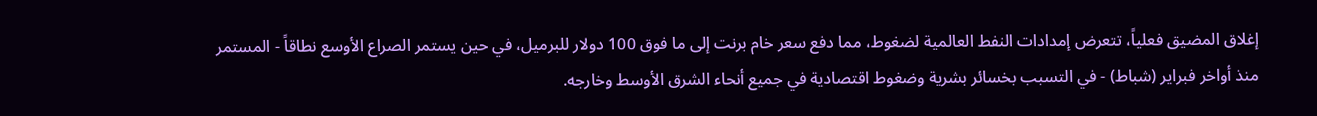إغلاق المضيق فعلياً، تتعرض إمدادات النفط العالمية لضغوط، مما دفع سعر خام برنت إلى ما فوق 100 دولار للبرميل، في حين يستمر الصراع الأوسع نطاقاً - المستمر منذ أواخر فبراير (شباط) - في التسبب بخسائر بشرية وضغوط اقتصادية في جميع أنحاء الشرق الأوسط وخارجه.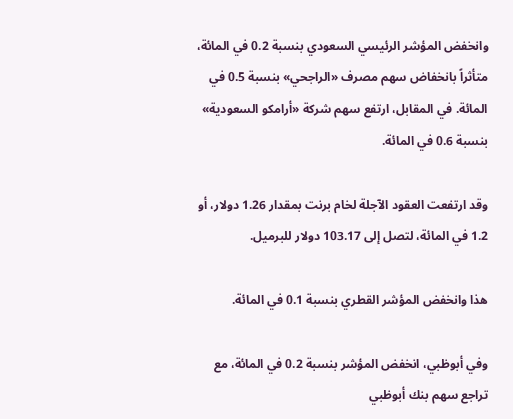وانخفض المؤشر الرئيسي السعودي بنسبة 0.2 في المائة، متأثراً بانخفاض سهم مصرف «الراجحي» بنسبة 0.5 في المائة. في المقابل، ارتفع سهم شركة «أرامكو السعودية» بنسبة 0.6 في المائة.

وقد ارتفعت العقود الآجلة لخام برنت بمقدار 1.26 دولار، أو 1.2 في المائة، لتصل إلى 103.17 دولار للبرميل.

هذا وانخفض المؤشر القطري بنسبة 0.1 في المائة.

وفي أبوظبي، انخفض المؤشر بنسبة 0.2 في المائة، مع تراجع سهم بنك أبوظبي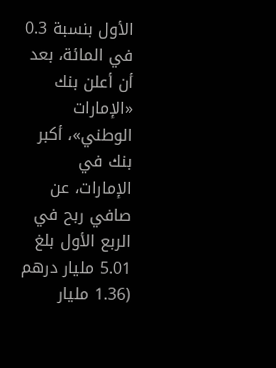الأول بنسبة 0.3 في المائة، بعد أن أعلن بنك «الإمارات الوطني»، أكبر بنك في الإمارات، عن صافي ربح في الربع الأول بلغ 5.01 مليار درهم (1.36 مليار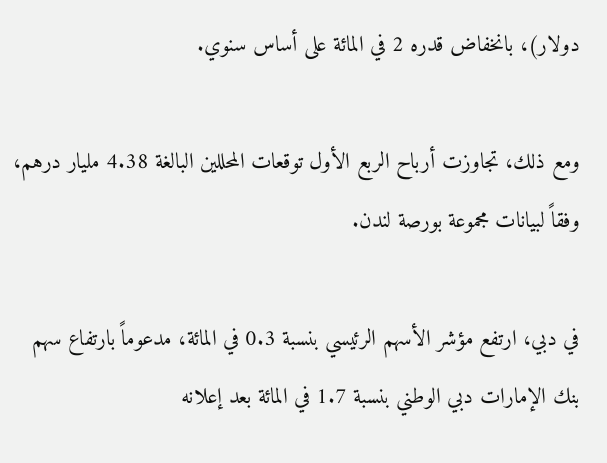دولار)، بانخفاض قدره 2 في المائة على أساس سنوي.

ومع ذلك، تجاوزت أرباح الربع الأول توقعات المحللين البالغة 4.38 مليار درهم، وفقاً لبيانات مجموعة بورصة لندن.

في دبي، ارتفع مؤشر الأسهم الرئيسي بنسبة 0.3 في المائة، مدعوماً بارتفاع سهم بنك الإمارات دبي الوطني بنسبة 1.7 في المائة بعد إعلانه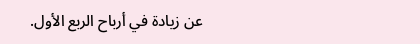عن زيادة في أرباح الربع الأول.